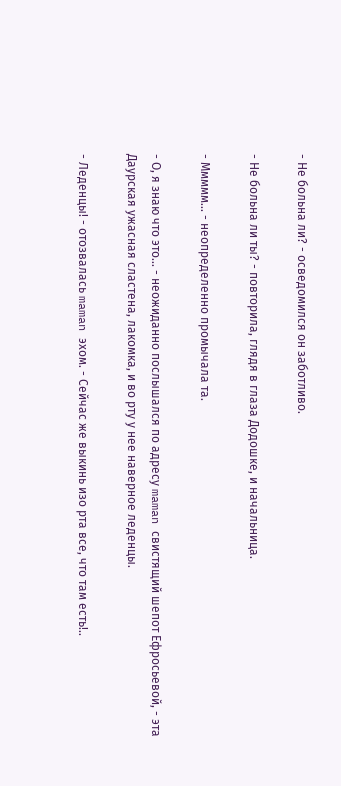- Не больна ли? - осведомился он заботливо.

- Не больна ли ты? - повторила, глядя в глаза Додошке, и начальница.

- Ммммм... - неопределенно промычала та.

- О, я знаю что это... - неожиданно послышался по адресу maman свистящий шепот Ефросьевой, - эта Даурская ужасная сластена, лакомка, и во рту у нее наверное леденцы.

- Леденцы! - отозвалась maman эхом. - Сейчас же выкинь изо рта все, что там есть!..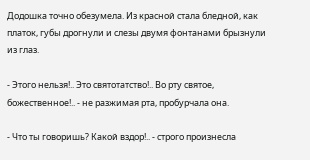Додошка точно обезумела. Из красной стала бледной, как платок, губы дрогнули и слезы двумя фонтанами брызнули из глаз.

- Этого нельзя!.. Это святотатство!.. Во рту святое, божественное!.. - не разжимая рта, пробурчала она.

- Что ты говоришь? Какой вздор!.. - строго произнесла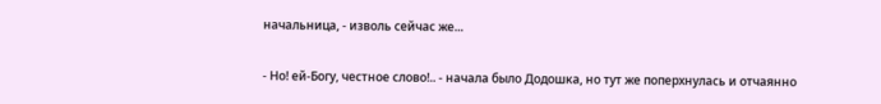начальница, - изволь сейчас же...

- Но! ей-Богу, честное слово!.. - начала было Додошка, но тут же поперхнулась и отчаянно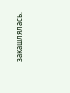закашлялась.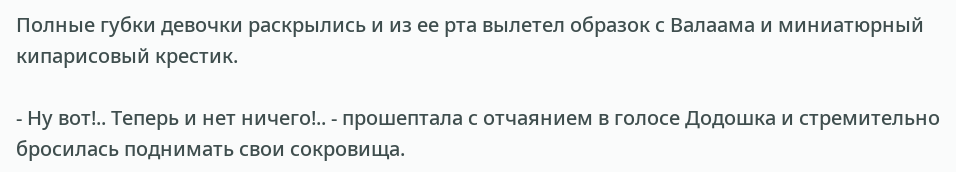Полные губки девочки раскрылись и из ее рта вылетел образок с Валаама и миниатюрный кипарисовый крестик.

- Ну вот!.. Теперь и нет ничего!.. - прошептала с отчаянием в голосе Додошка и стремительно бросилась поднимать свои сокровища.